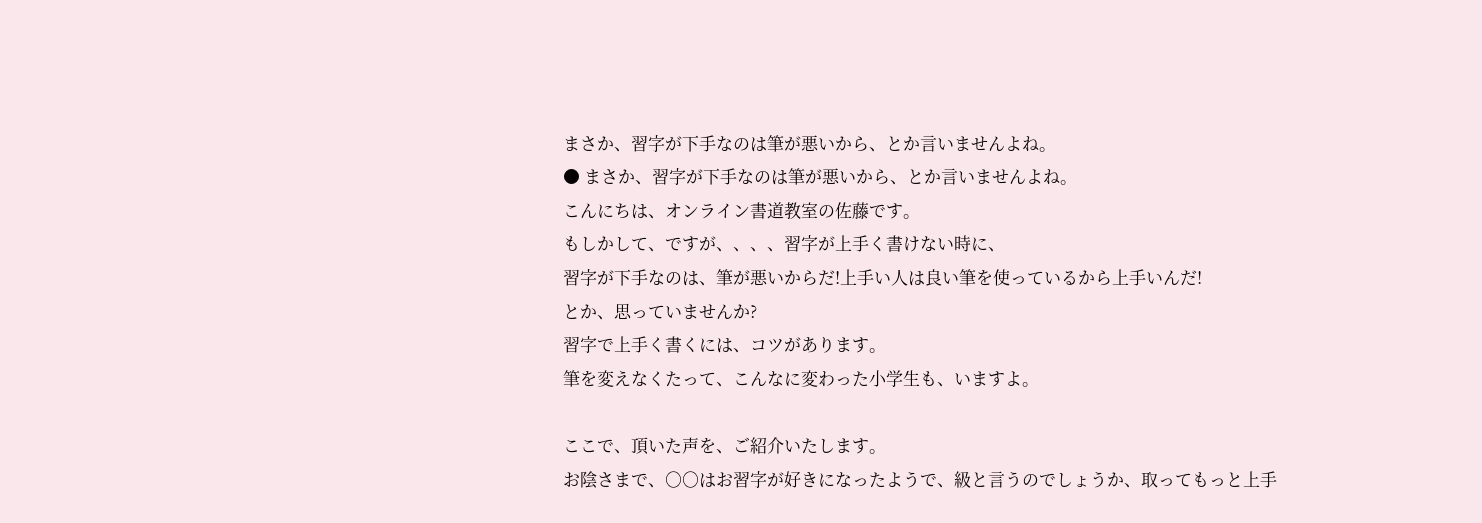まさか、習字が下手なのは筆が悪いから、とか言いませんよね。
● まさか、習字が下手なのは筆が悪いから、とか言いませんよね。
こんにちは、オンライン書道教室の佐藤です。
もしかして、ですが、、、、習字が上手く書けない時に、
習字が下手なのは、筆が悪いからだ!上手い人は良い筆を使っているから上手いんだ!
とか、思っていませんか?
習字で上手く書くには、コツがあります。
筆を変えなくたって、こんなに変わった小学生も、いますよ。

ここで、頂いた声を、ご紹介いたします。
お陰さまで、○○はお習字が好きになったようで、級と言うのでしょうか、取ってもっと上手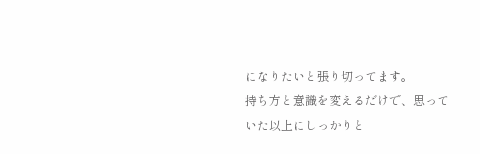になりたいと張り切ってます。
持ち方と意識を変えるだけで、思っていた以上にしっかりと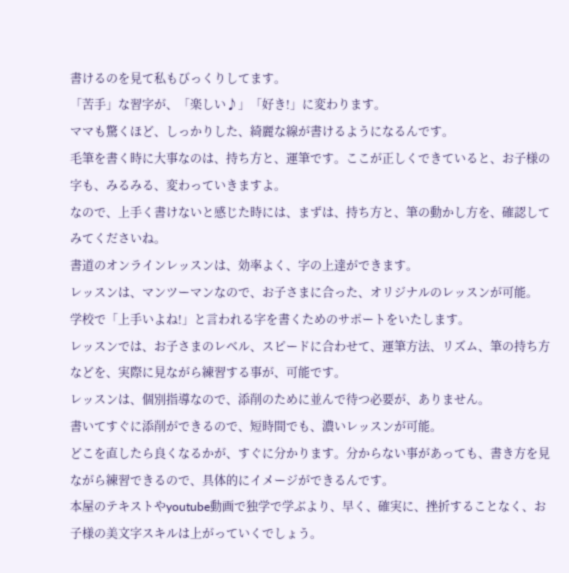書けるのを見て私もびっくりしてます。
「苦手」な習字が、「楽しい♪」「好き!」に変わります。
ママも驚くほど、しっかりした、綺麗な線が書けるようになるんです。
毛筆を書く時に大事なのは、持ち方と、運筆です。ここが正しくできていると、お子様の字も、みるみる、変わっていきますよ。
なので、上手く書けないと感じた時には、まずは、持ち方と、筆の動かし方を、確認してみてくださいね。
書道のオンラインレッスンは、効率よく、字の上達ができます。
レッスンは、マンツーマンなので、お子さまに合った、オリジナルのレッスンが可能。
学校で「上手いよね!」と言われる字を書くためのサポートをいたします。
レッスンでは、お子さまのレベル、スピードに合わせて、運筆方法、リズム、筆の持ち方などを、実際に見ながら練習する事が、可能です。
レッスンは、個別指導なので、添削のために並んで待つ必要が、ありません。
書いてすぐに添削ができるので、短時間でも、濃いレッスンが可能。
どこを直したら良くなるかが、すぐに分かります。分からない事があっても、書き方を見ながら練習できるので、具体的にイメージができるんです。
本屋のテキストやyoutube動画で独学で学ぶより、早く、確実に、挫折することなく、お子様の美文字スキルは上がっていくでしょう。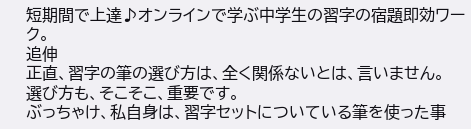短期間で上達♪オンラインで学ぶ中学生の習字の宿題即効ワーク。
追伸
正直、習字の筆の選び方は、全く関係ないとは、言いません。
選び方も、そこそこ、重要です。
ぶっちゃけ、私自身は、習字セットについている筆を使った事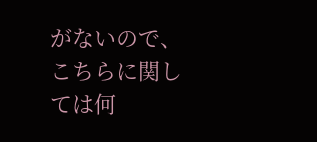がないので、こちらに関しては何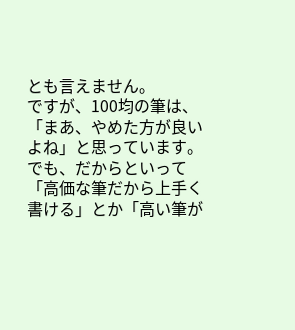とも言えません。
ですが、100均の筆は、「まあ、やめた方が良いよね」と思っています。
でも、だからといって「高価な筆だから上手く書ける」とか「高い筆が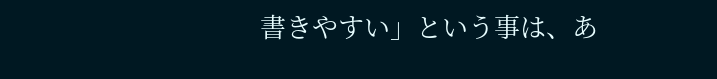書きやすい」という事は、あ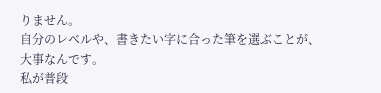りません。
自分のレベルや、書きたい字に合った筆を選ぶことが、大事なんです。
私が普段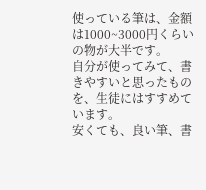使っている筆は、金額は1000~3000円くらいの物が大半です。
自分が使ってみて、書きやすいと思ったものを、生徒にはすすめています。
安くても、良い筆、書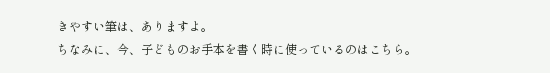きやすい筆は、ありますよ。
ちなみに、今、子どものお手本を書く時に使っているのはこちら。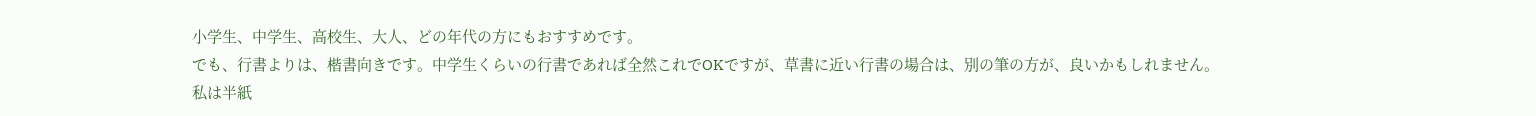小学生、中学生、高校生、大人、どの年代の方にもおすすめです。
でも、行書よりは、楷書向きです。中学生くらいの行書であれば全然これでOKですが、草書に近い行書の場合は、別の筆の方が、良いかもしれません。
私は半紙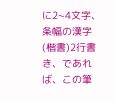に2~4文字、条幅の漢字(楷書)2行書き、であれば、この筆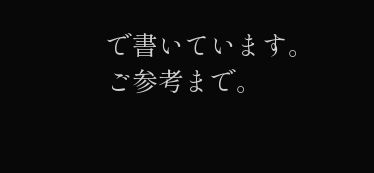で書いています。
ご参考まで。